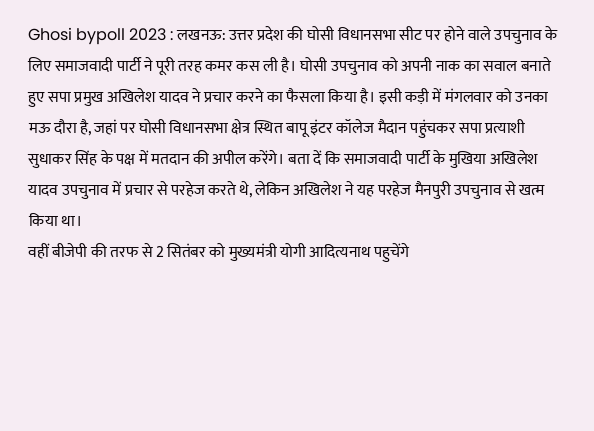Ghosi bypoll 2023 : लखनऊ: उत्तर प्रदेश की घोसी विधानसभा सीट पर होने वाले उपचुनाव के लिए समाजवादी पार्टी ने पूरी तरह कमर कस ली है। घोसी उपचुनाव को अपनी नाक का सवाल बनाते हुए सपा प्रमुख अखिलेश यादव ने प्रचार करने का फैसला किया है। इसी कड़ी में मंगलवार को उनका मऊ दौरा है, जहां पर घोसी विधानसभा क्षेत्र स्थित बापू इंटर कॉलेज मैदान पहुंचकर सपा प्रत्याशी सुधाकर सिंह के पक्ष में मतदान की अपील करेंगे। बता दें कि समाजवादी पार्टी के मुखिया अखिलेश यादव उपचुनाव में प्रचार से परहेज करते थे, लेकिन अखिलेश ने यह परहेज मैनपुरी उपचुनाव से खत्म किया था।
वहीं बीजेपी की तरफ से 2 सितंबर को मुख्यमंत्री योगी आदित्यनाथ पहुचेंगे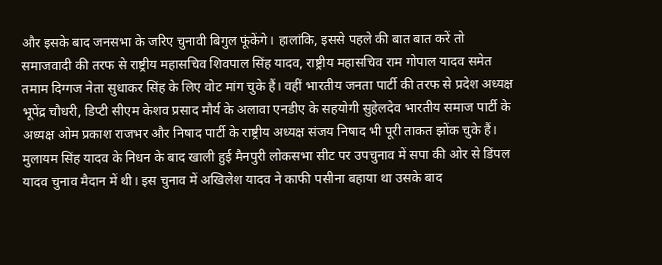और इसके बाद जनसभा के जरिए चुनावी बिगुल फूंकेंगे। हालांकि, इससे पहले की बात बात करें तो समाजवादी की तरफ से राष्ट्रीय महासचिव शिवपाल सिंह यादव, राष्ट्रीय महासचिव राम गोपाल यादव समेत तमाम दिग्गज नेता सुधाकर सिंह के लिए वोट मांग चुके हैं। वहीं भारतीय जनता पार्टी की तरफ से प्रदेश अध्यक्ष भूपेंद्र चौधरी, डिप्टी सीएम केशव प्रसाद मौर्य के अलावा एनडीए के सहयोगी सुहेलदेव भारतीय समाज पार्टी के अध्यक्ष ओम प्रकाश राजभर और निषाद पार्टी के राष्ट्रीय अध्यक्ष संजय निषाद भी पूरी ताकत झोंक चुके हैं।
मुलायम सिंह यादव के निधन के बाद खाली हुई मैनपुरी लोकसभा सीट पर उपचुनाव में सपा की ओर से डिंपल यादव चुनाव मैदान में थी। इस चुनाव में अखिलेश यादव ने काफी पसीना बहाया था उसके बाद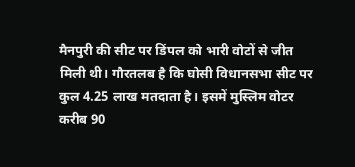मैनपुरी की सीट पर डिंपल को भारी वोटों से जीत मिली थी। गौरतलब है कि घोसी विधानसभा सीट पर कुल 4.25 लाख मतदाता है। इसमें मुस्लिम वोटर करीब 90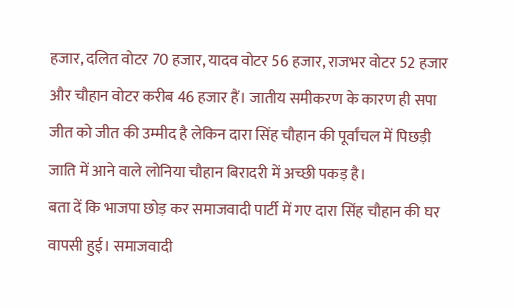हजार, दलित वोटर 70 हजार, यादव वोटर 56 हजार, राजभर वोटर 52 हजार और चौहान वोटर करीब 46 हजार हैं। जातीय समीकरण के कारण ही सपा जीत को जीत की उम्मीद है लेकिन दारा सिंह चौहान की पूर्वांचल में पिछड़ी जाति में आने वाले लोनिया चौहान बिरादरी में अच्छी पकड़ है।
बता दें कि भाजपा छोड़ कर समाजवादी पार्टी में गए दारा सिंह चौहान की घर वापसी हुई। समाजवादी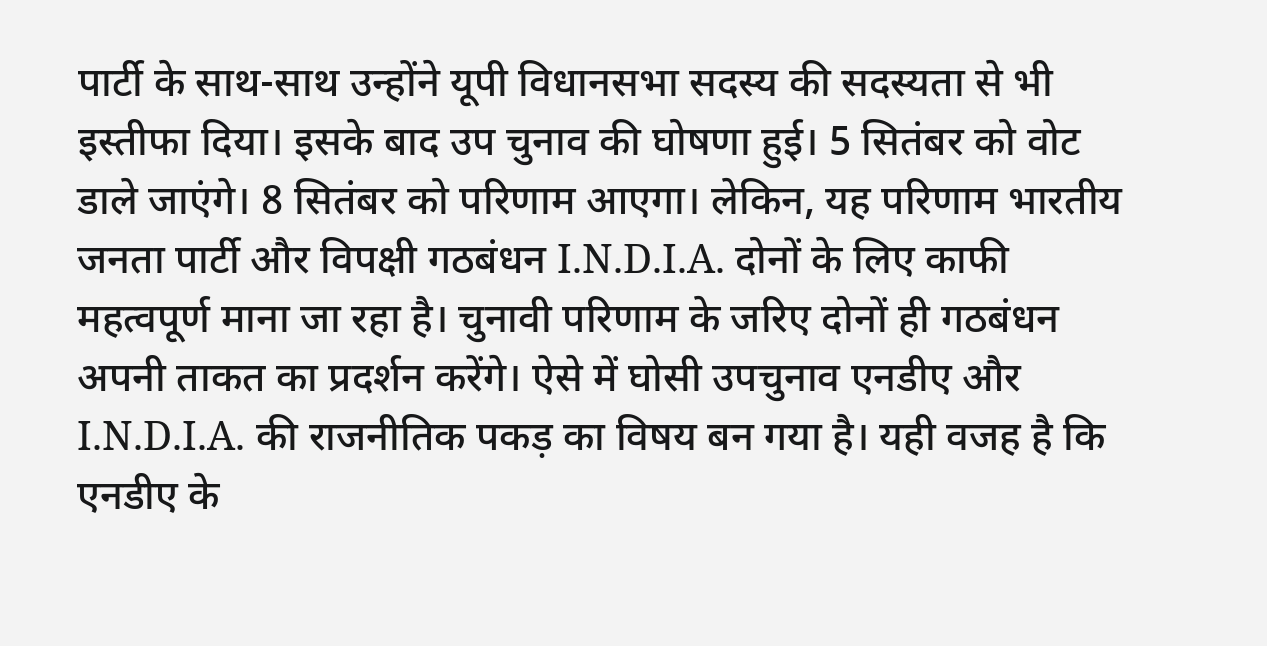पार्टी के साथ-साथ उन्होंने यूपी विधानसभा सदस्य की सदस्यता से भी इस्तीफा दिया। इसके बाद उप चुनाव की घोषणा हुई। 5 सितंबर को वोट डाले जाएंगे। 8 सितंबर को परिणाम आएगा। लेकिन, यह परिणाम भारतीय जनता पार्टी और विपक्षी गठबंधन I.N.D.I.A. दोनों के लिए काफी महत्वपूर्ण माना जा रहा है। चुनावी परिणाम के जरिए दोनों ही गठबंधन अपनी ताकत का प्रदर्शन करेंगे। ऐसे में घोसी उपचुनाव एनडीए और I.N.D.I.A. की राजनीतिक पकड़ का विषय बन गया है। यही वजह है कि एनडीए के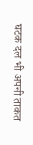घटक दल भी अपनी ताकत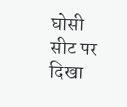घोसी सीट पर दिखा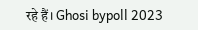रहे हैं। Ghosi bypoll 2023